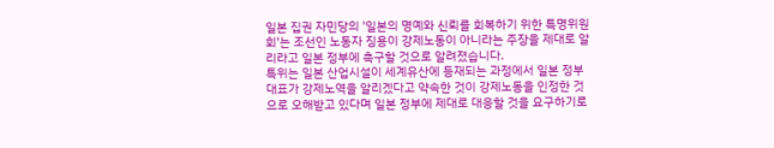일본 집권 자민당의 '일본의 명예와 신뢰를 회복하기 위한 특명위원회'는 조선인 노동자 징용이 강제노동이 아니라는 주장을 제대로 알리라고 일본 정부에 촉구할 것으로 알려졌습니다.
특위는 일본 산업시설이 세계유산에 등재되는 과정에서 일본 정부 대표가 강제노역을 알리겠다고 약속한 것이 강제노동을 인정한 것으로 오해받고 있다며 일본 정부에 제대로 대응할 것을 요구하기로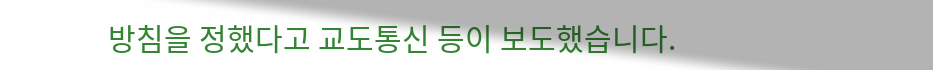방침을 정했다고 교도통신 등이 보도했습니다.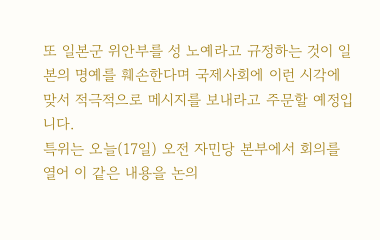또 일본군 위안부를 성 노예라고 규정하는 것이 일본의 명예를 훼손한다며 국제사회에 이런 시각에 맞서 적극적으로 메시지를 보내라고 주문할 예정입니다.
특위는 오늘(17일) 오전 자민당 본부에서 회의를 열어 이 같은 내용을 논의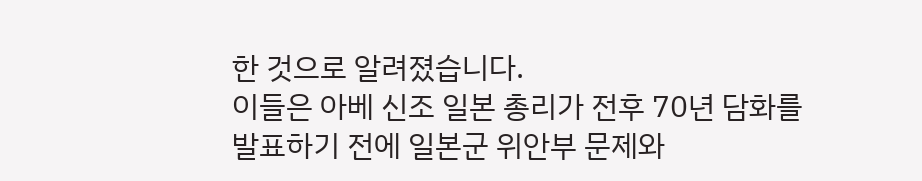한 것으로 알려졌습니다.
이들은 아베 신조 일본 총리가 전후 70년 담화를 발표하기 전에 일본군 위안부 문제와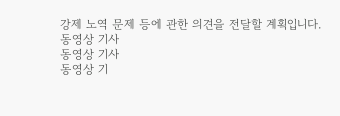강제 노역 문제 등에 관한 의견을 전달할 계획입니다.
동영상 기사
동영상 기사
동영상 기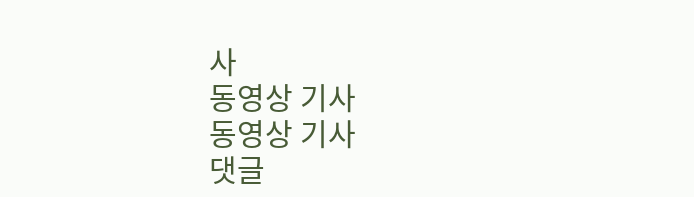사
동영상 기사
동영상 기사
댓글